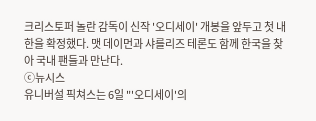크리스토퍼 놀란 감독이 신작 '오디세이' 개봉을 앞두고 첫 내한을 확정했다. 맷 데이먼과 샤를리즈 테론도 함께 한국을 찾아 국내 팬들과 만난다.
ⓒ뉴시스
유니버설 픽쳐스는 6일 "'오디세이'의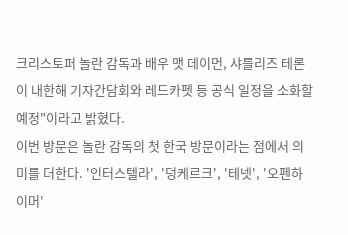크리스토퍼 놀란 감독과 배우 맷 데이먼, 샤를리즈 테론이 내한해 기자간담회와 레드카펫 등 공식 일정을 소화할 예정"이라고 밝혔다.
이번 방문은 놀란 감독의 첫 한국 방문이라는 점에서 의미를 더한다. '인터스텔라', '덩케르크', '테넷', '오펜하이머'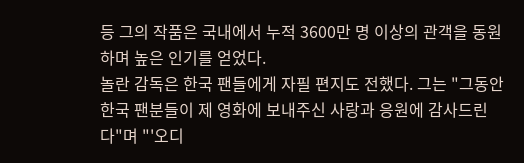등 그의 작품은 국내에서 누적 3600만 명 이상의 관객을 동원하며 높은 인기를 얻었다.
놀란 감독은 한국 팬들에게 자필 편지도 전했다. 그는 "그동안 한국 팬분들이 제 영화에 보내주신 사랑과 응원에 감사드린다"며 "'오디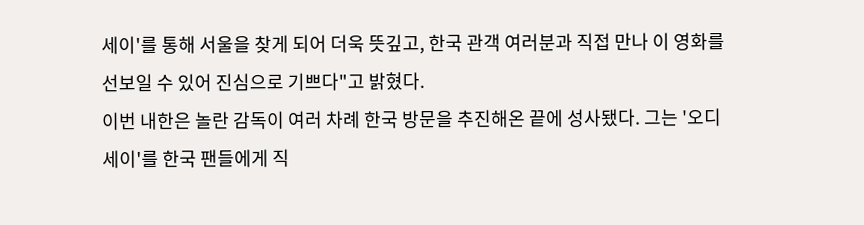세이'를 통해 서울을 찾게 되어 더욱 뜻깊고, 한국 관객 여러분과 직접 만나 이 영화를 선보일 수 있어 진심으로 기쁘다"고 밝혔다.
이번 내한은 놀란 감독이 여러 차례 한국 방문을 추진해온 끝에 성사됐다. 그는 '오디세이'를 한국 팬들에게 직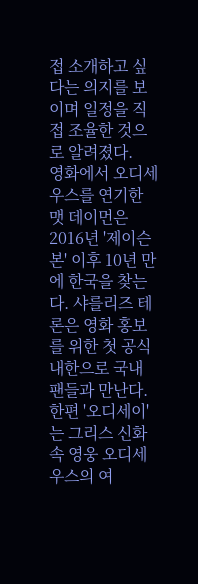접 소개하고 싶다는 의지를 보이며 일정을 직접 조율한 것으로 알려졌다.
영화에서 오디세우스를 연기한 맷 데이먼은 2016년 '제이슨 본' 이후 10년 만에 한국을 찾는다. 샤를리즈 테론은 영화 홍보를 위한 첫 공식 내한으로 국내 팬들과 만난다.
한편 '오디세이'는 그리스 신화 속 영웅 오디세우스의 여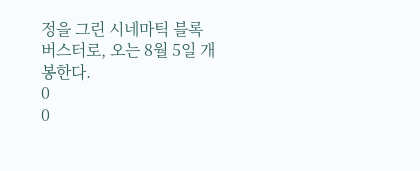정을 그린 시네마틱 블록버스터로, 오는 8월 5일 개봉한다.
0
0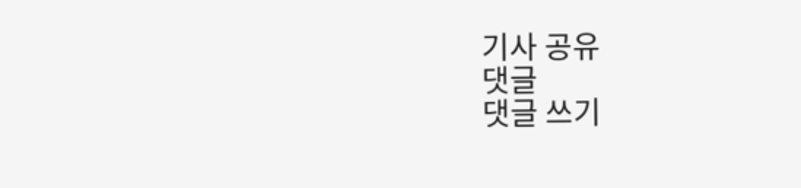기사 공유
댓글
댓글 쓰기